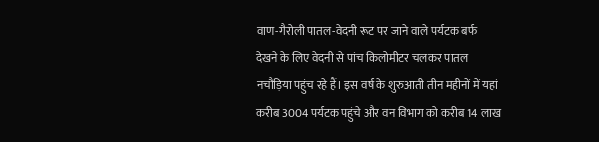वाण-गैरोली पातल-वेदनी रूट पर जाने वाले पर्यटक बर्फ देखने के लिए वेदनी से पांच किलोमीटर चलकर पातल नचौड़िया पहुंच रहे हैं। इस वर्ष के शुरुआती तीन महीनों में यहां करीब 3004 पर्यटक पहुंचे और वन विभाग को करीब 14 लाख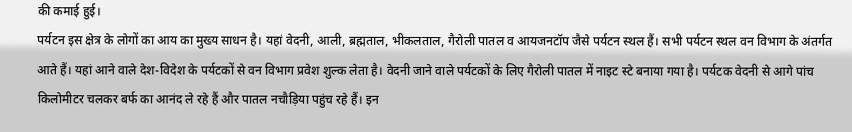की कमाई हुई।
पर्यटन इस क्षेत्र के लोगों का आय का मुख्य साधन है। यहां वेदनी, आली, ब्रह्मताल, भीकलताल, गैरोली पातल व आयजनटॉप जैसे पर्यटन स्थल हैं। सभी पर्यटन स्थल वन विभाग के अंतर्गत आते हैं। यहां आने वाले देश-विदेश के पर्यटकों से वन विभाग प्रवेश शुल्क लेता है। वेदनी जाने वाले पर्यटकों के लिए गैरोली पातल में नाइट स्टे बनाया गया है। पर्यटक वेदनी से आगे पांच किलोमीटर चलकर बर्फ का आनंद ले रहे हैं और पातल नचौड़िया पहुंच रहे हैं। इन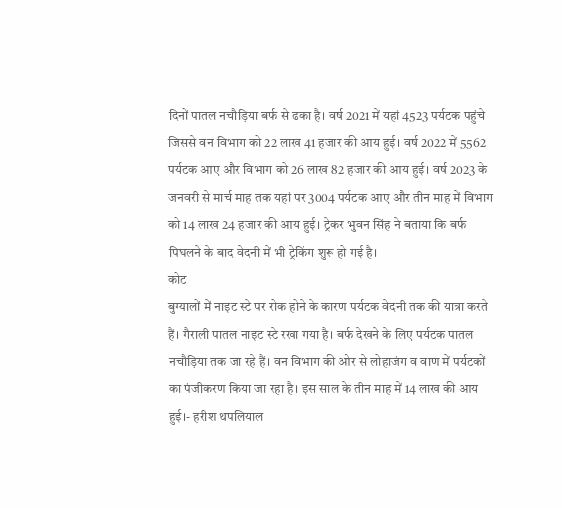दिनों पातल नचौड़िया बर्फ से ढका है। वर्ष 2021 में यहां 4523 पर्यटक पहुंचे जिससे वन विभाग को 22 लाख 41 हजार की आय हुई। वर्ष 2022 में 5562 पर्यटक आए और विभाग को 26 लाख 82 हजार की आय हुई। वर्ष 2023 के जनवरी से मार्च माह तक यहां पर 3004 पर्यटक आए और तीन माह में विभाग को 14 लाख 24 हजार की आय हुई। ट्रेकर भुवन सिंह ने बताया कि बर्फ पिघलने के बाद वेदनी में भी ट्रेकिंग शुरू हो गई है।
कोट
बुग्यालों में नाइट स्टे पर रोक होने के कारण पर्यटक वेदनी तक की यात्रा करते हैं। गैराली पातल नाइट स्टे रखा गया है। बर्फ देखने के लिए पर्यटक पातल नचौड़िया तक जा रहे हैं। वन विभाग की ओर से लोहाजंग व वाण में पर्यटकों का पंजीकरण किया जा रहा है। इस साल के तीन माह में 14 लाख की आय हुई।- हरीश थपलियाल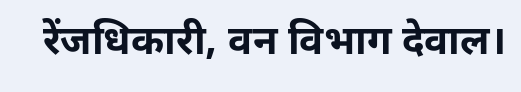रेंजधिकारी, वन विभाग देवाल।